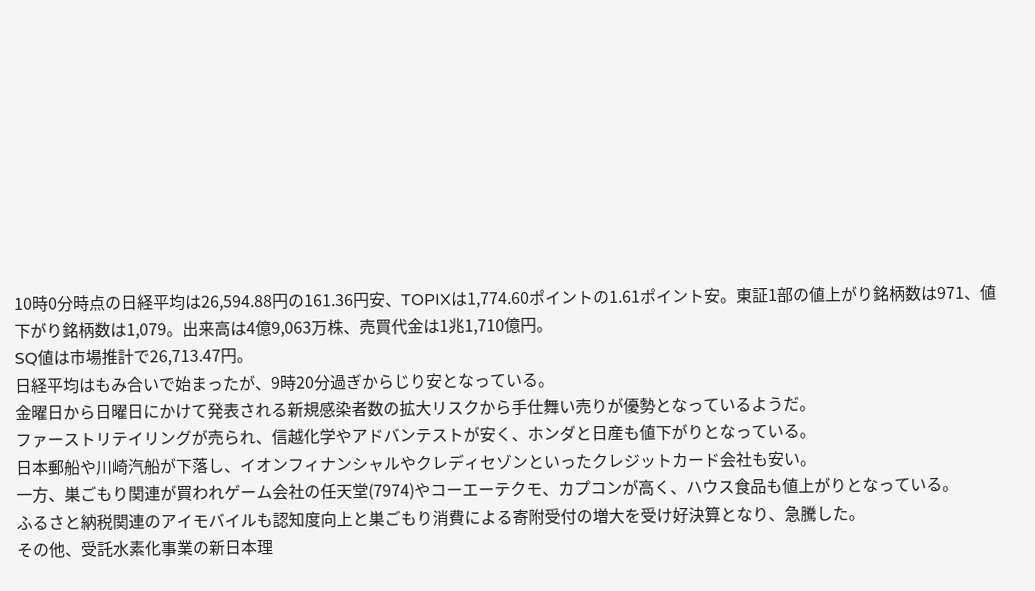10時0分時点の日経平均は26,594.88円の161.36円安、TOPIXは1,774.60ポイントの1.61ポイント安。東証1部の値上がり銘柄数は971、値下がり銘柄数は1,079。出来高は4億9,063万株、売買代金は1兆1,710億円。
SQ値は市場推計で26,713.47円。
日経平均はもみ合いで始まったが、9時20分過ぎからじり安となっている。
金曜日から日曜日にかけて発表される新規感染者数の拡大リスクから手仕舞い売りが優勢となっているようだ。
ファーストリテイリングが売られ、信越化学やアドバンテストが安く、ホンダと日産も値下がりとなっている。
日本郵船や川崎汽船が下落し、イオンフィナンシャルやクレディセゾンといったクレジットカード会社も安い。
一方、巣ごもり関連が買われゲーム会社の任天堂(7974)やコーエーテクモ、カプコンが高く、ハウス食品も値上がりとなっている。
ふるさと納税関連のアイモバイルも認知度向上と巣ごもり消費による寄附受付の増大を受け好決算となり、急騰した。
その他、受託水素化事業の新日本理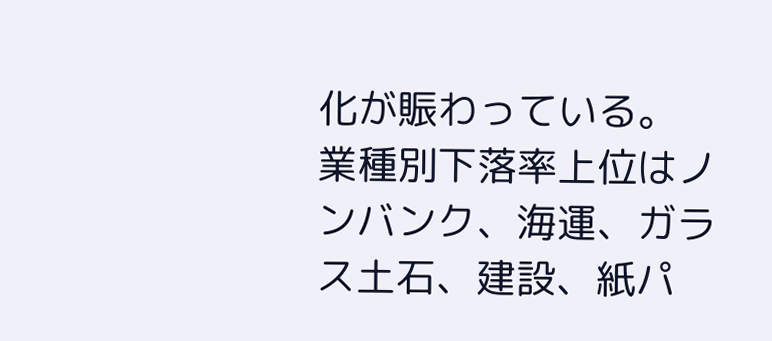化が賑わっている。
業種別下落率上位はノンバンク、海運、ガラス土石、建設、紙パ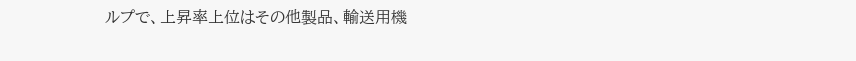ルプで、上昇率上位はその他製品、輸送用機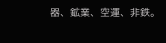器、鉱業、空運、非鉄。